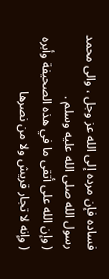فساده فإن مرده إلى الله عز وجل ، والى محمد رسول الله صلى الله عليه وسلم .
( وإن الله على أتقى ما في هذه الصحيفة وأبره
( وإنه لا تجار قريش ولا من نصرها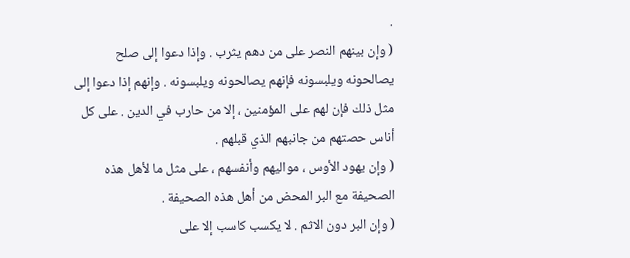.
( وإن بينهم النصر على من دهم يثرب . وإذا دعوا إلى صلح
يصالحونه ويلبسونه فإنهم يصالحونه ويلبسونه . وإنهم إذا دعوا إلى
مثل ذلك فإن لهم على المؤمنين ، إلا من حارب في الدين . على كل
أناس حصتهم من جانبهم الذي قبلهم .
( وإن يهود الأوس ، مواليهم وأنفسهم ، على مثل ما لأهل هذه
الصحيفة مع البر المحض من أهل هذه الصحيفة .
( وإن البر دون الاثم . لا يكسب كاسب إلا على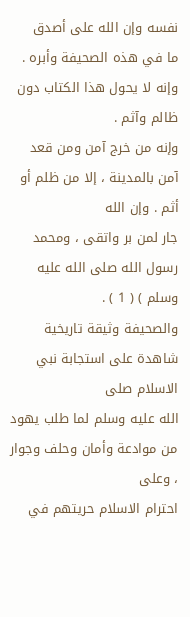نفسه وإن الله على أصدق
ما في هذه الصحيفة وأبره . وإنه لا يحول هذا الكتاب دون ظالم وآثم .
وإنه من خرج آمن ومن قعد آمن بالمدينة ، إلا من ظلم أو أثم . وإن الله
جار لمن بر واتقى ، ومحمد رسول الله صلى الله عليه وسلم ) ( 1 ) .
والصحيفة وثيقة تاريخية شاهدة على استجابة نبي الاسلام صلى
الله عليه وسلم لما طلب يهود من موادعة وأمان وحلف وجوار ، وعلى
احترام الاسلام حريتهم في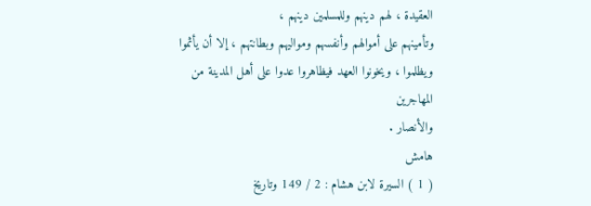العقيدة ، لهم دينهم وللمسلمين دينهم ،
وتأمينهم على أموالهم وأنفسهم ومواليهم وبطانتهم ، إلا أن يأثموا
ويظلموا ، ويخونوا العهد فيظاهروا عدوا على أهل المدينة من المهاجرين
والأنصار .
هامش
( 1 ) السيرة لابن هشام : 2 / 149 وتاريخ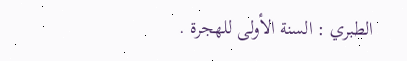الطبري : السنة الأولى للهجرة .